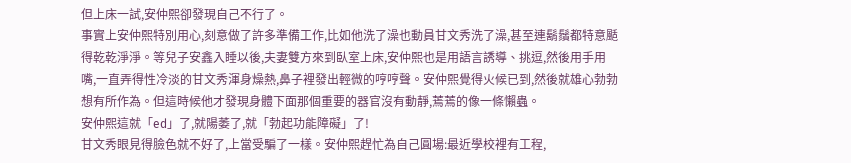但上床一試,安仲熙卻發現自己不行了。
事實上安仲熙特別用心,刻意做了許多準備工作,比如他洗了澡也動員甘文秀洗了澡,甚至連鬍鬚都特意颳得乾乾淨淨。等兒子安鑫入睡以後,夫妻雙方來到臥室上床,安仲熙也是用語言誘導、挑逗,然後用手用嘴,一直弄得性冷淡的甘文秀渾身燥熱,鼻子裡發出輕微的哼哼聲。安仲熙覺得火候已到,然後就雄心勃勃想有所作為。但這時候他才發現身體下面那個重要的器官沒有動靜,蔫蔫的像一條懶蟲。
安仲熙這就「ed」了,就陽萎了,就「勃起功能障礙」了!
甘文秀眼見得臉色就不好了,上當受騙了一樣。安仲熙趕忙為自己圓場:最近學校裡有工程,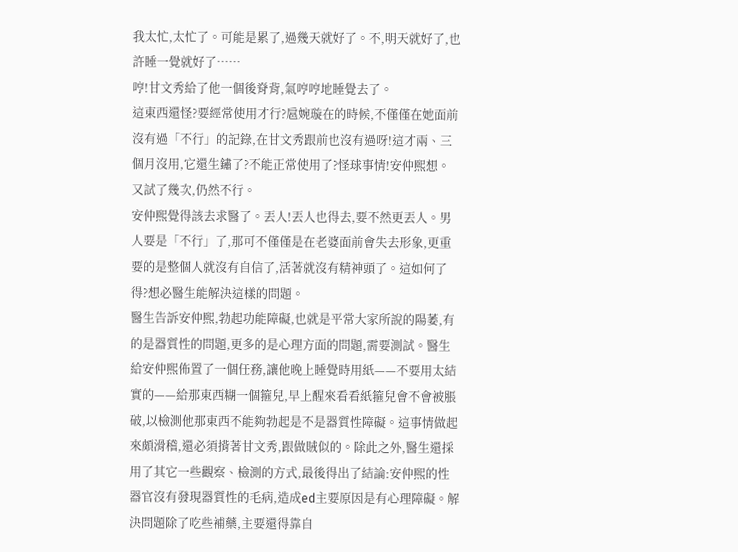我太忙,太忙了。可能是累了,過幾天就好了。不,明天就好了,也許睡一覺就好了……
哼!甘文秀給了他一個後脊背,氣哼哼地睡覺去了。
這東西還怪?要經常使用才行?扈婉璇在的時候,不僅僅在她面前沒有過「不行」的記錄,在甘文秀跟前也沒有過呀!這才兩、三個月沒用,它還生鏽了?不能正常使用了?怪球事情!安仲熙想。
又試了幾次,仍然不行。
安仲熙覺得該去求醫了。丟人!丟人也得去,要不然更丟人。男人要是「不行」了,那可不僅僅是在老婆面前會失去形象,更重要的是整個人就沒有自信了,活著就沒有精神頭了。這如何了得?想必醫生能解決這樣的問題。
醫生告訴安仲熙,勃起功能障礙,也就是平常大家所說的陽萎,有的是器質性的問題,更多的是心理方面的問題,需要測試。醫生給安仲熙佈置了一個任務,讓他晚上睡覺時用紙——不要用太結實的——給那東西糊一個箍兒,早上醒來看看紙箍兒會不會被脹破,以檢測他那東西不能夠勃起是不是器質性障礙。這事情做起來頗滑稽,還必須揹著甘文秀,跟做賊似的。除此之外,醫生還採用了其它一些觀察、檢測的方式,最後得出了結論:安仲熙的性器官沒有發現器質性的毛病,造成ed主要原因是有心理障礙。解決問題除了吃些補藥,主要還得靠自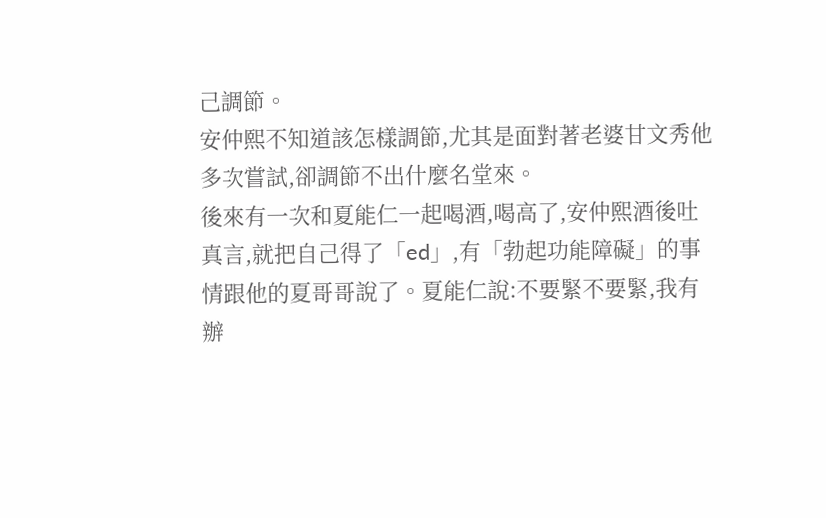己調節。
安仲熙不知道該怎樣調節,尤其是面對著老婆甘文秀他多次嘗試,卻調節不出什麼名堂來。
後來有一次和夏能仁一起喝酒,喝高了,安仲熙酒後吐真言,就把自己得了「ed」,有「勃起功能障礙」的事情跟他的夏哥哥說了。夏能仁說:不要緊不要緊,我有辦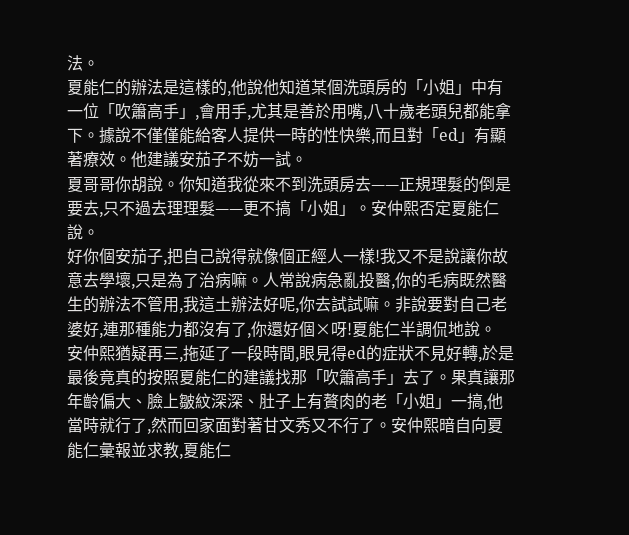法。
夏能仁的辦法是這樣的,他說他知道某個洗頭房的「小姐」中有一位「吹簫高手」,會用手,尤其是善於用嘴,八十歲老頭兒都能拿下。據說不僅僅能給客人提供一時的性快樂,而且對「ed」有顯著療效。他建議安茄子不妨一試。
夏哥哥你胡說。你知道我從來不到洗頭房去——正規理髮的倒是要去,只不過去理理髮——更不搞「小姐」。安仲熙否定夏能仁說。
好你個安茄子,把自己說得就像個正經人一樣!我又不是說讓你故意去學壞,只是為了治病嘛。人常說病急亂投醫,你的毛病既然醫生的辦法不管用,我這土辦法好呢,你去試試嘛。非說要對自己老婆好,連那種能力都沒有了,你還好個×呀!夏能仁半調侃地說。
安仲熙猶疑再三,拖延了一段時間,眼見得ed的症狀不見好轉,於是最後竟真的按照夏能仁的建議找那「吹簫高手」去了。果真讓那年齡偏大、臉上皺紋深深、肚子上有贅肉的老「小姐」一搞,他當時就行了,然而回家面對著甘文秀又不行了。安仲熙暗自向夏能仁彙報並求教,夏能仁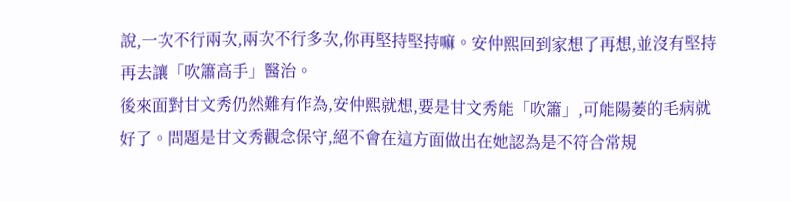說,一次不行兩次,兩次不行多次,你再堅持堅持嘛。安仲熙回到家想了再想,並沒有堅持再去讓「吹簫高手」醫治。
後來面對甘文秀仍然難有作為,安仲熙就想,要是甘文秀能「吹簫」,可能陽萎的毛病就好了。問題是甘文秀觀念保守,絕不會在這方面做出在她認為是不符合常規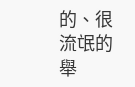的、很流氓的舉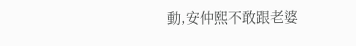動,安仲熙不敢跟老婆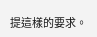提這樣的要求。